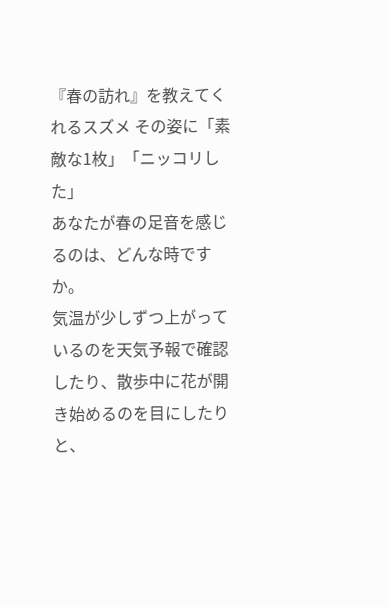『春の訪れ』を教えてくれるスズメ その姿に「素敵な1枚」「ニッコリした」
あなたが春の足音を感じるのは、どんな時ですか。
気温が少しずつ上がっているのを天気予報で確認したり、散歩中に花が開き始めるのを目にしたりと、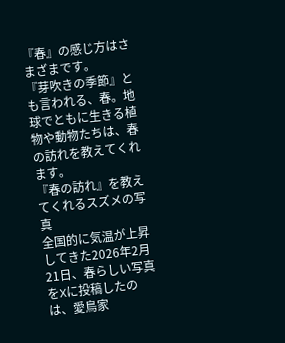『春』の感じ方はさまざまです。
『芽吹きの季節』とも言われる、春。地球でともに生きる植物や動物たちは、春の訪れを教えてくれます。
『春の訪れ』を教えてくれるスズメの写真
全国的に気温が上昇してきた2026年2月21日、春らしい写真をXに投稿したのは、愛鳥家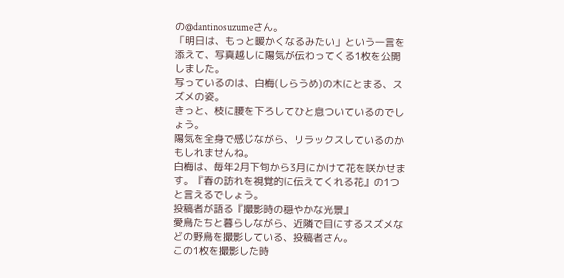の@dantinosuzumeさん。
「明日は、もっと暖かくなるみたい」という一言を添えて、写真越しに陽気が伝わってくる1枚を公開しました。
写っているのは、白梅(しらうめ)の木にとまる、スズメの姿。
きっと、枝に腰を下ろしてひと息ついているのでしょう。
陽気を全身で感じながら、リラックスしているのかもしれませんね。
白梅は、毎年2月下旬から3月にかけて花を咲かせます。『春の訪れを視覚的に伝えてくれる花』の1つと言えるでしょう。
投稿者が語る『撮影時の穏やかな光景』
愛鳥たちと暮らしながら、近隣で目にするスズメなどの野鳥を撮影している、投稿者さん。
この1枚を撮影した時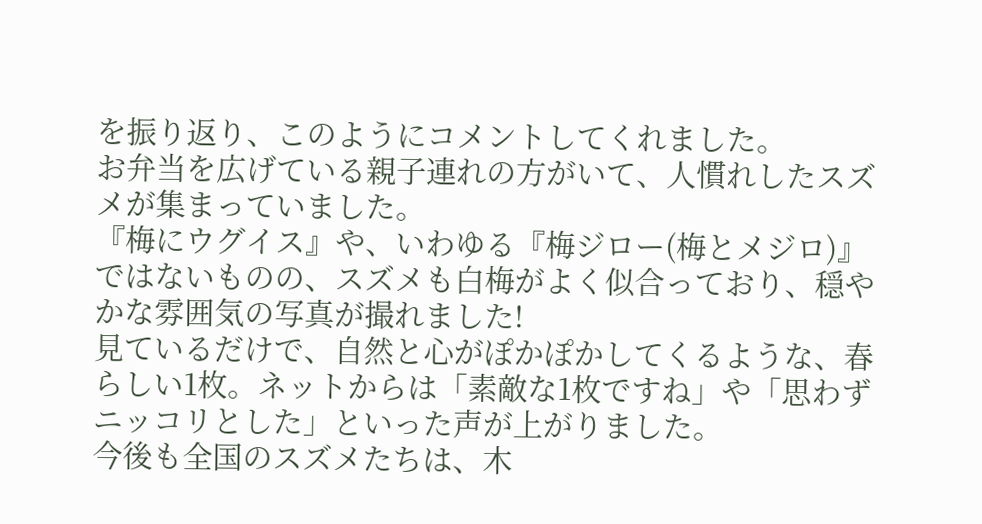を振り返り、このようにコメントしてくれました。
お弁当を広げている親子連れの方がいて、人慣れしたスズメが集まっていました。
『梅にウグイス』や、いわゆる『梅ジロー(梅とメジロ)』ではないものの、スズメも白梅がよく似合っており、穏やかな雰囲気の写真が撮れました!
見ているだけで、自然と心がぽかぽかしてくるような、春らしい1枚。ネットからは「素敵な1枚ですね」や「思わずニッコリとした」といった声が上がりました。
今後も全国のスズメたちは、木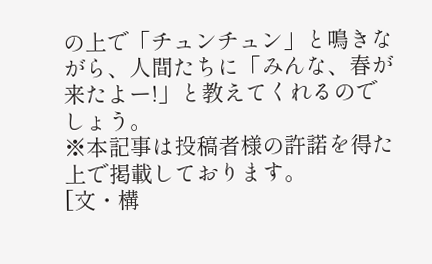の上で「チュンチュン」と鳴きながら、人間たちに「みんな、春が来たよー!」と教えてくれるのでしょう。
※本記事は投稿者様の許諾を得た上で掲載しております。
[文・構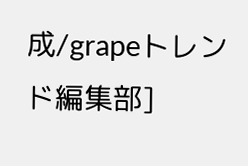成/grapeトレンド編集部]